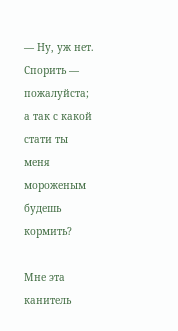— Ну, уж нет. Спорить — пожалуйста; а так с какой стати ты меня мороженым будешь кормить?

Мне эта канитель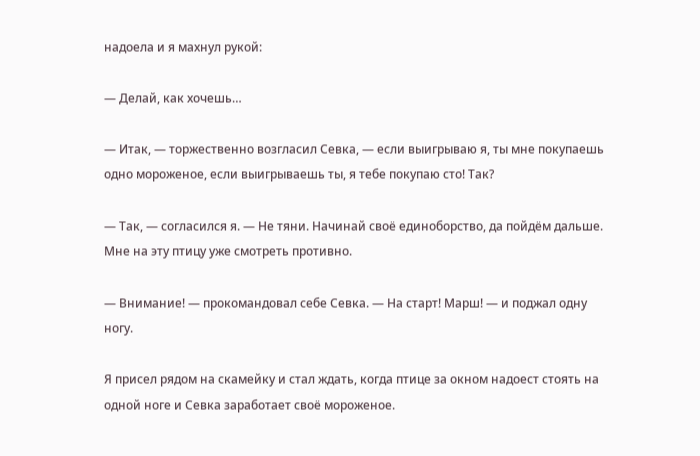надоела и я махнул рукой:

— Делай, как хочешь…

— Итак, — торжественно возгласил Севка, — если выигрываю я, ты мне покупаешь одно мороженое, если выигрываешь ты, я тебе покупаю сто! Так?

— Так, — согласился я. — Не тяни. Начинай своё единоборство, да пойдём дальше. Мне на эту птицу уже смотреть противно.

— Внимание! — прокомандовал себе Севка. — На старт! Марш! — и поджал одну ногу.

Я присел рядом на скамейку и стал ждать, когда птице за окном надоест стоять на одной ноге и Севка заработает своё мороженое.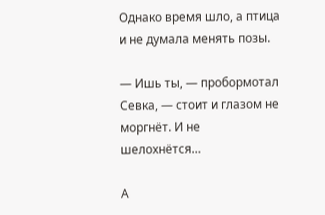Однако время шло, а птица и не думала менять позы.

— Ишь ты, — пробормотал Севка, — стоит и глазом не моргнёт. И не шелохнётся…

А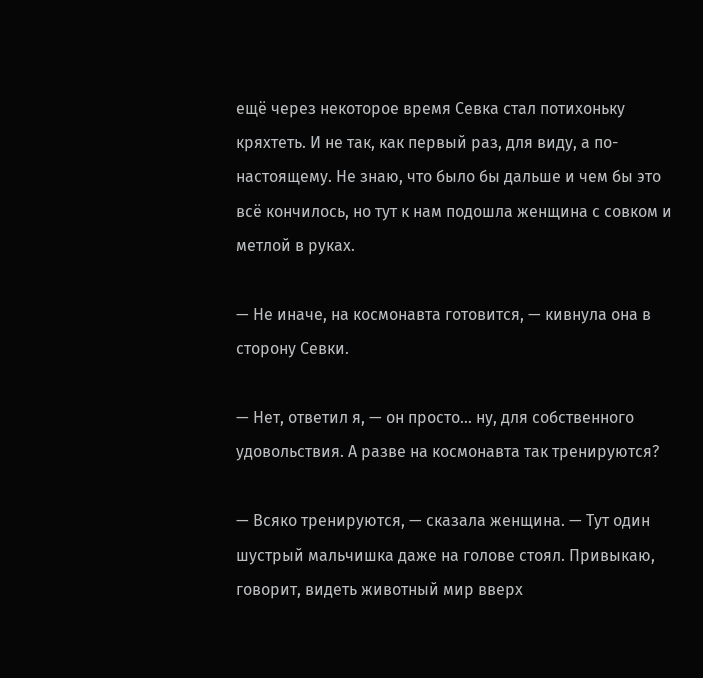ещё через некоторое время Севка стал потихоньку кряхтеть. И не так, как первый раз, для виду, а по-настоящему. Не знаю, что было бы дальше и чем бы это всё кончилось, но тут к нам подошла женщина с совком и метлой в руках.

— Не иначе, на космонавта готовится, — кивнула она в сторону Севки.

— Нет, ответил я, — он просто… ну, для собственного удовольствия. А разве на космонавта так тренируются?

— Всяко тренируются, — сказала женщина. — Тут один шустрый мальчишка даже на голове стоял. Привыкаю, говорит, видеть животный мир вверх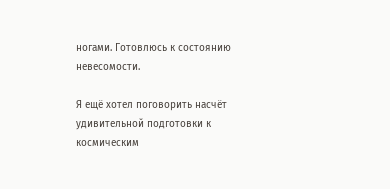ногами. Готовлюсь к состоянию невесомости.

Я ещё хотел поговорить насчёт удивительной подготовки к космическим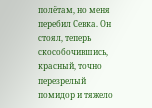полётам, но меня перебил Севка. Он стоял, теперь скособочившись, красный, точно перезрелый помидор и тяжело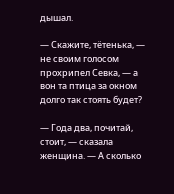дышал.

— Скажите, тётенька, — не своим голосом прохрипел Севка, — а вон та птица за окном долго так стоять будет?

— Года два, почитай, стоит, — сказала женщина. — А сколько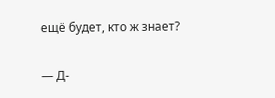ещё будет, кто ж знает?

— Д-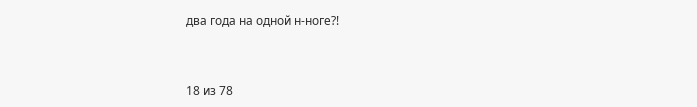два года на одной н-ноге?!



18 из 78